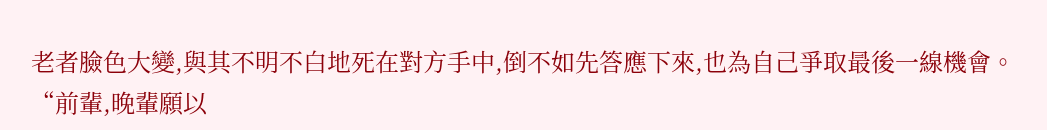老者臉色大變,與其不明不白地死在對方手中,倒不如先答應下來,也為自己爭取最後一線機會。
“前輩,晚輩願以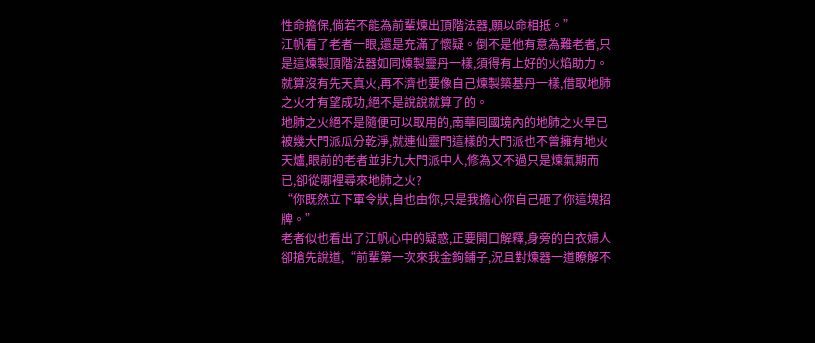性命擔保,倘若不能為前輩煉出頂階法器,願以命相抵。”
江帆看了老者一眼,還是充滿了懷疑。倒不是他有意為難老者,只是這煉製頂階法器如同煉製靈丹一樣,須得有上好的火焰助力。
就算沒有先天真火,再不濟也要像自己煉製築基丹一樣,借取地肺之火才有望成功,絕不是說說就算了的。
地肺之火絕不是隨便可以取用的,南華囘國境內的地肺之火早已被幾大門派瓜分乾淨,就連仙靈門這樣的大門派也不曾擁有地火天爐,眼前的老者並非九大門派中人,修為又不過只是煉氣期而已,卻從哪裡尋來地肺之火?
“你既然立下軍令狀,自也由你,只是我擔心你自己砸了你這塊招牌。”
老者似也看出了江帆心中的疑惑,正要開口解釋,身旁的白衣婦人卻搶先說道,“前輩第一次來我金鉤鋪子,況且對煉器一道瞭解不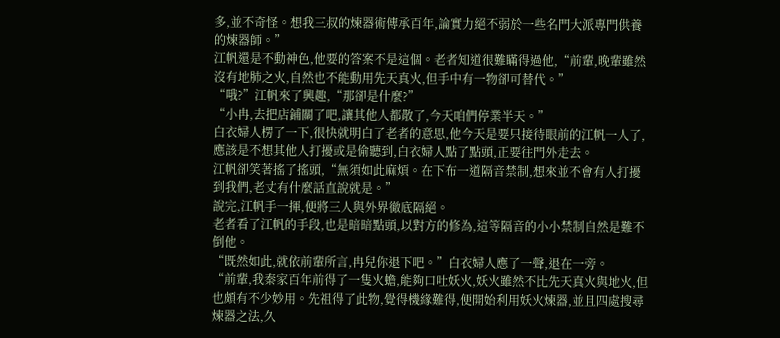多,並不奇怪。想我三叔的煉器術傳承百年,論實力絕不弱於一些名門大派專門供養的煉器師。”
江帆還是不動神色,他要的答案不是這個。老者知道很難瞞得過他,“前輩,晚輩雖然沒有地肺之火,自然也不能動用先天真火,但手中有一物卻可替代。”
“哦?”江帆來了興趣,“那卻是什麼?”
“小冉,去把店鋪關了吧,讓其他人都散了,今天咱們停業半天。”
白衣婦人楞了一下,很快就明白了老者的意思,他今天是要只接待眼前的江帆一人了,應該是不想其他人打擾或是偷聽到,白衣婦人點了點頭,正要往門外走去。
江帆卻笑著搖了搖頭,“無須如此麻煩。在下布一道隔音禁制,想來並不會有人打擾到我們,老丈有什麼話直說就是。”
說完,江帆手一揮,便將三人與外界徹底隔絕。
老者看了江帆的手段,也是暗暗點頭,以對方的修為,這等隔音的小小禁制自然是難不倒他。
“既然如此,就依前輩所言,冉兒你退下吧。”白衣婦人應了一聲,退在一旁。
“前輩,我秦家百年前得了一隻火蟾,能夠口吐妖火,妖火雖然不比先天真火與地火,但也頗有不少妙用。先祖得了此物,覺得機緣難得,便開始利用妖火煉器,並且四處搜尋煉器之法,久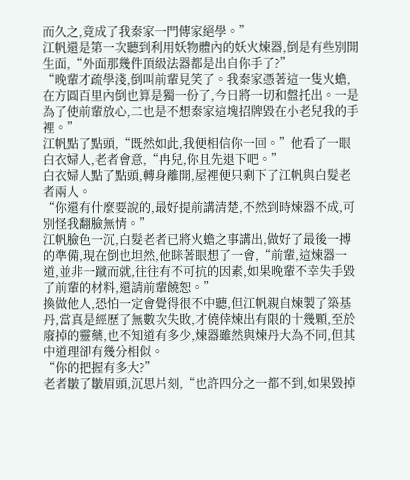而久之,竟成了我秦家一門傳家絕學。”
江帆還是第一次聽到利用妖物體內的妖火煉器,倒是有些別開生面,“外面那幾件頂級法器都是出自你手了?”
“晚輩才疏學淺,倒叫前輩見笑了。我秦家憑著這一隻火蟾,在方圓百里內倒也算是獨一份了,今日將一切和盤托出。一是為了使前輩放心,二也是不想秦家這塊招牌毀在小老兒我的手裡。”
江帆點了點頭,“既然如此,我便相信你一回。”他看了一眼白衣婦人,老者會意,“冉兒,你且先退下吧。”
白衣婦人點了點頭,轉身離開,屋裡便只剩下了江帆與白髮老者兩人。
“你還有什麼要說的,最好提前講清楚,不然到時煉器不成,可別怪我翻臉無情。”
江帆臉色一沉,白髮老者已將火蟾之事講出,做好了最後一搏的準備,現在倒也坦然,他眯著眼想了一會,“前輩,這煉器一道,並非一蹴而就,往往有不可抗的因素,如果晚輩不幸失手毀了前輩的材料,還請前輩饒恕。”
換做他人,恐怕一定會覺得很不中聽,但江帆親自煉製了築基丹,當真是經歷了無數次失敗,才僥倖煉出有限的十幾顆,至於廢掉的靈藥,也不知道有多少,煉器雖然與煉丹大為不同,但其中道理卻有幾分相似。
“你的把握有多大?”
老者皺了皺眉頭,沉思片刻,“也許四分之一都不到,如果毀掉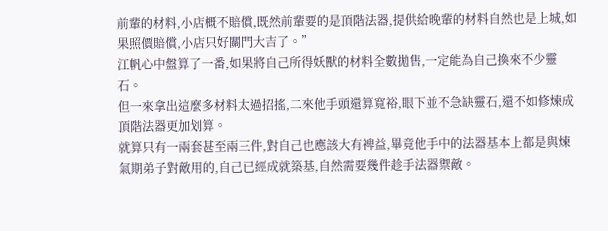前輩的材料,小店概不賠償,既然前輩要的是頂階法器,提供給晚輩的材料自然也是上城,如果照價賠償,小店只好關門大吉了。”
江帆心中盤算了一番,如果將自己所得妖獸的材料全數拋售,一定能為自己換來不少靈石。
但一來拿出這麼多材料太過招搖,二來他手頭還算寬裕,眼下並不急缺靈石,還不如修煉成頂階法器更加划算。
就算只有一兩套甚至兩三件,對自己也應該大有裨益,畢竟他手中的法器基本上都是與煉氣期弟子對敵用的,自己已經成就築基,自然需要幾件趁手法器禦敵。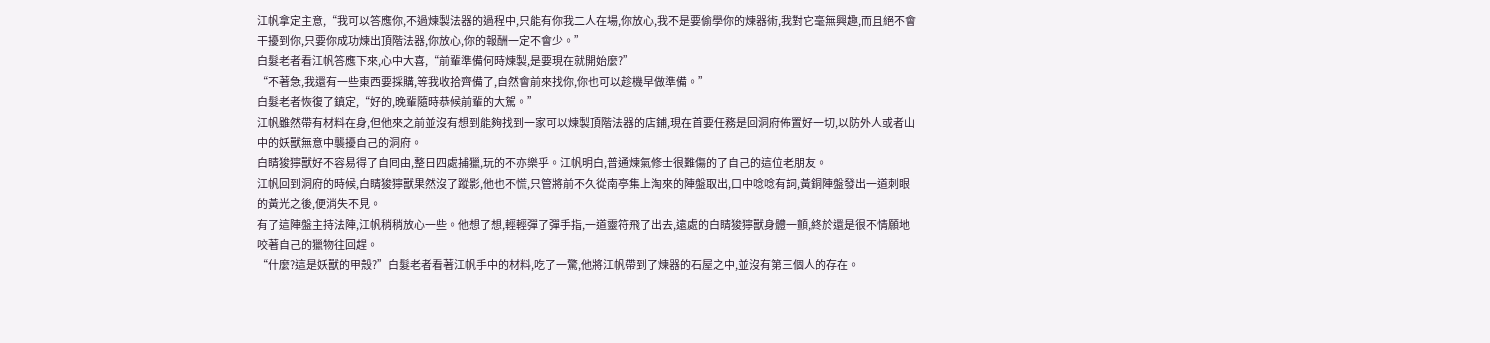江帆拿定主意,“我可以答應你,不過煉製法器的過程中,只能有你我二人在場,你放心,我不是要偷學你的煉器術,我對它毫無興趣,而且絕不會干擾到你,只要你成功煉出頂階法器,你放心,你的報酬一定不會少。”
白髮老者看江帆答應下來,心中大喜,“前輩準備何時煉製,是要現在就開始麼?”
“不著急,我還有一些東西要採購,等我收拾齊備了,自然會前來找你,你也可以趁機早做準備。”
白髮老者恢復了鎮定,“好的,晚輩隨時恭候前輩的大駕。”
江帆雖然帶有材料在身,但他來之前並沒有想到能夠找到一家可以煉製頂階法器的店鋪,現在首要任務是回洞府佈置好一切,以防外人或者山中的妖獸無意中襲擾自己的洞府。
白睛狻獰獸好不容易得了自囘由,整日四處捕獵,玩的不亦樂乎。江帆明白,普通煉氣修士很難傷的了自己的這位老朋友。
江帆回到洞府的時候,白睛狻獰獸果然沒了蹤影,他也不慌,只管將前不久從南亭集上淘來的陣盤取出,口中唸唸有詞,黃銅陣盤發出一道刺眼的黃光之後,便消失不見。
有了這陣盤主持法陣,江帆稍稍放心一些。他想了想,輕輕彈了彈手指,一道靈符飛了出去,遠處的白睛狻獰獸身體一顫,終於還是很不情願地咬著自己的獵物往回趕。
“什麼?這是妖獸的甲殼?”白髮老者看著江帆手中的材料,吃了一驚,他將江帆帶到了煉器的石屋之中,並沒有第三個人的存在。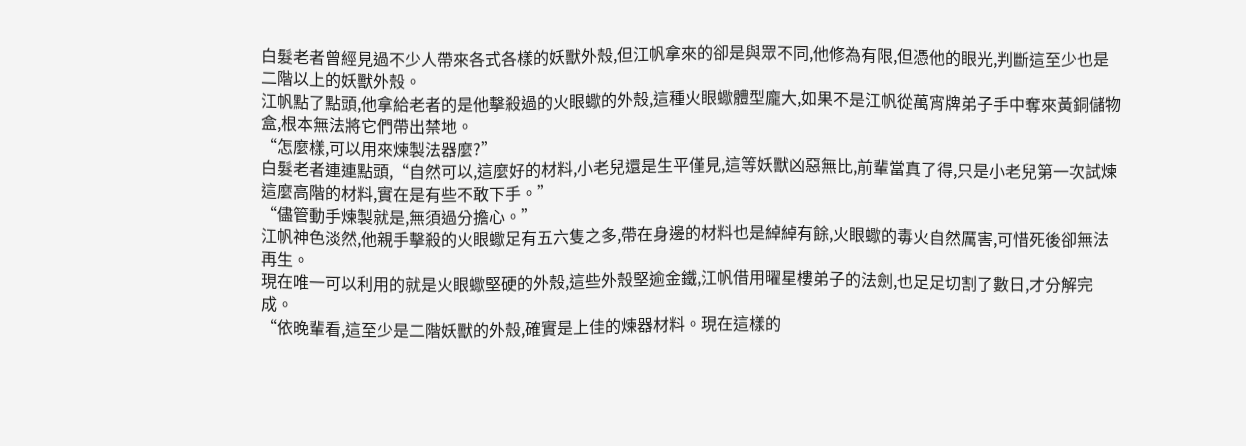白髮老者曾經見過不少人帶來各式各樣的妖獸外殼,但江帆拿來的卻是與眾不同,他修為有限,但憑他的眼光,判斷這至少也是二階以上的妖獸外殼。
江帆點了點頭,他拿給老者的是他擊殺過的火眼蠍的外殼,這種火眼蠍體型龐大,如果不是江帆從萬宵牌弟子手中奪來黃銅儲物盒,根本無法將它們帶出禁地。
“怎麼樣,可以用來煉製法器麼?”
白髮老者連連點頭,“自然可以,這麼好的材料,小老兒還是生平僅見,這等妖獸凶惡無比,前輩當真了得,只是小老兒第一次試煉這麼高階的材料,實在是有些不敢下手。”
“儘管動手煉製就是,無須過分擔心。”
江帆神色淡然,他親手擊殺的火眼蠍足有五六隻之多,帶在身邊的材料也是綽綽有餘,火眼蠍的毒火自然厲害,可惜死後卻無法再生。
現在唯一可以利用的就是火眼蠍堅硬的外殼,這些外殼堅逾金鐵,江帆借用曜星樓弟子的法劍,也足足切割了數日,才分解完成。
“依晚輩看,這至少是二階妖獸的外殼,確實是上佳的煉器材料。現在這樣的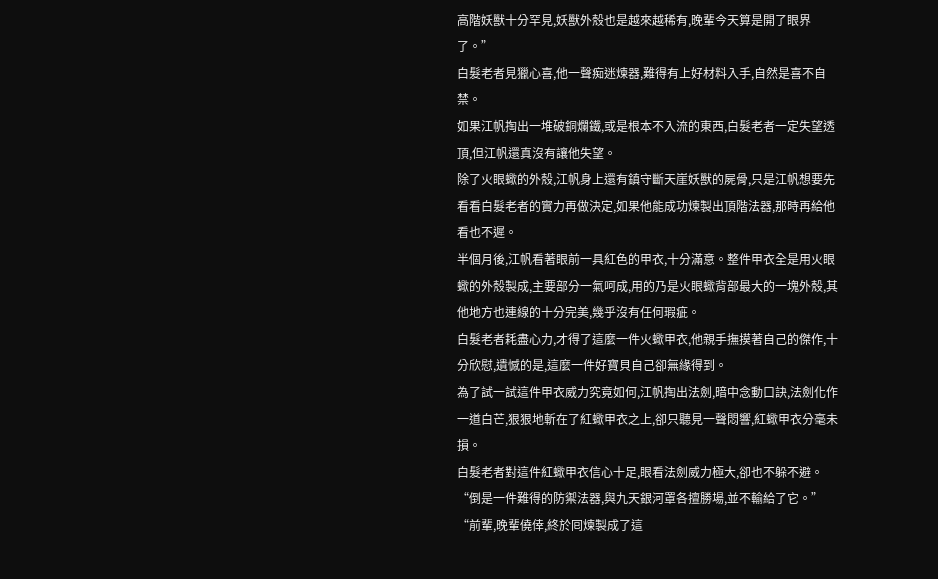高階妖獸十分罕見,妖獸外殼也是越來越稀有,晚輩今天算是開了眼界了。”
白髮老者見獵心喜,他一聲痴迷煉器,難得有上好材料入手,自然是喜不自禁。
如果江帆掏出一堆破銅爛鐵,或是根本不入流的東西,白髮老者一定失望透頂,但江帆還真沒有讓他失望。
除了火眼蠍的外殼,江帆身上還有鎮守斷天崖妖獸的屍骨,只是江帆想要先看看白髮老者的實力再做決定,如果他能成功煉製出頂階法器,那時再給他看也不遲。
半個月後,江帆看著眼前一具紅色的甲衣,十分滿意。整件甲衣全是用火眼蠍的外殼製成,主要部分一氣呵成,用的乃是火眼蠍背部最大的一塊外殼,其他地方也連線的十分完美,幾乎沒有任何瑕疵。
白髮老者耗盡心力,才得了這麼一件火蠍甲衣,他親手撫摸著自己的傑作,十分欣慰,遺憾的是,這麼一件好寶貝自己卻無緣得到。
為了試一試這件甲衣威力究竟如何,江帆掏出法劍,暗中念動口訣,法劍化作一道白芒,狠狠地斬在了紅蠍甲衣之上,卻只聽見一聲悶響,紅蠍甲衣分毫未損。
白髮老者對這件紅蠍甲衣信心十足,眼看法劍威力極大,卻也不躲不避。
“倒是一件難得的防禦法器,與九天銀河罩各擅勝場,並不輸給了它。”
“前輩,晚輩僥倖,終於囘煉製成了這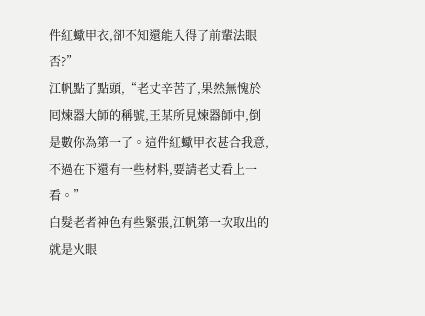件紅蠍甲衣,卻不知還能入得了前輩法眼否?”
江帆點了點頭,“老丈辛苦了,果然無愧於囘煉器大師的稱號,王某所見煉器師中,倒是數你為第一了。這件紅蠍甲衣甚合我意,不過在下還有一些材料,要請老丈看上一看。”
白髮老者神色有些緊張,江帆第一次取出的就是火眼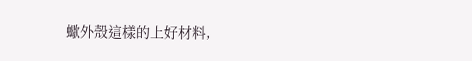蠍外殼這樣的上好材料,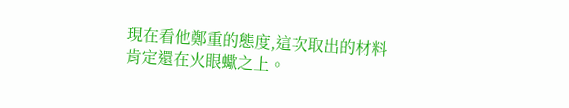現在看他鄭重的態度,這次取出的材料肯定還在火眼蠍之上。